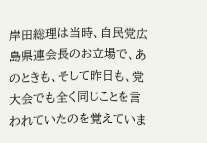岸田総理は当時、自民党広島県連会長のお立場で、あのときも、そして昨日も、党大会でも全く同じことを言われていたのを覚えていま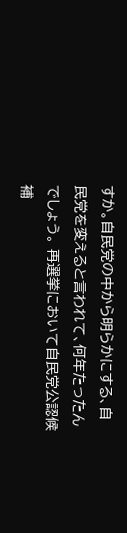すか。自民党の中から明らかにする、自民党を変えると言われて、何年たったんでしょう。 再選挙において自民党公認候補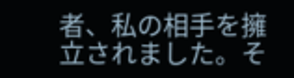者、私の相手を擁立されました。そ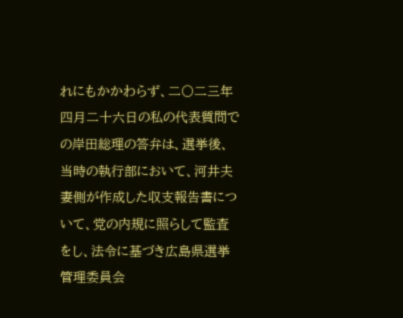れにもかかわらず、二〇二三年四月二十六日の私の代表質問での岸田総理の答弁は、選挙後、当時の執行部において、河井夫妻側が作成した収支報告書について、党の内規に照らして監査をし、法令に基づき広島県選挙管理委員会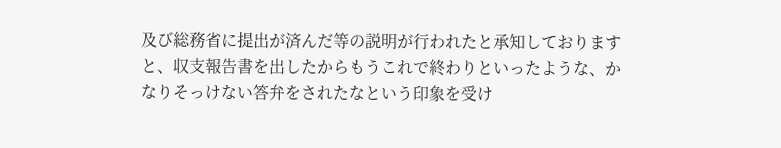及び総務省に提出が済んだ等の説明が行われたと承知しておりますと、収支報告書を出したからもうこれで終わりといったような、かなりそっけない答弁をされたなという印象を受け